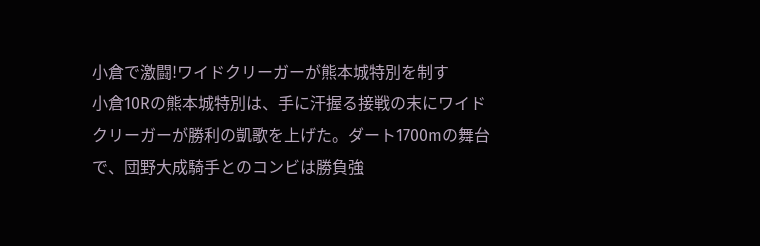小倉で激闘!ワイドクリーガーが熊本城特別を制す
小倉10Rの熊本城特別は、手に汗握る接戦の末にワイドクリーガーが勝利の凱歌を上げた。ダート1700mの舞台で、団野大成騎手とのコンビは勝負強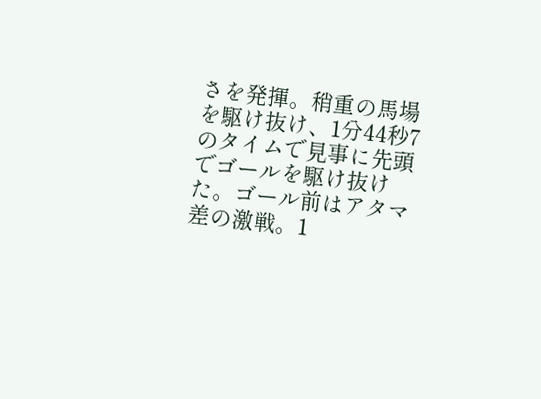さを発揮。稍重の馬場を駆け抜け、1分44秒7のタイムで見事に先頭でゴールを駆け抜けた。ゴール前はアタマ差の激戦。1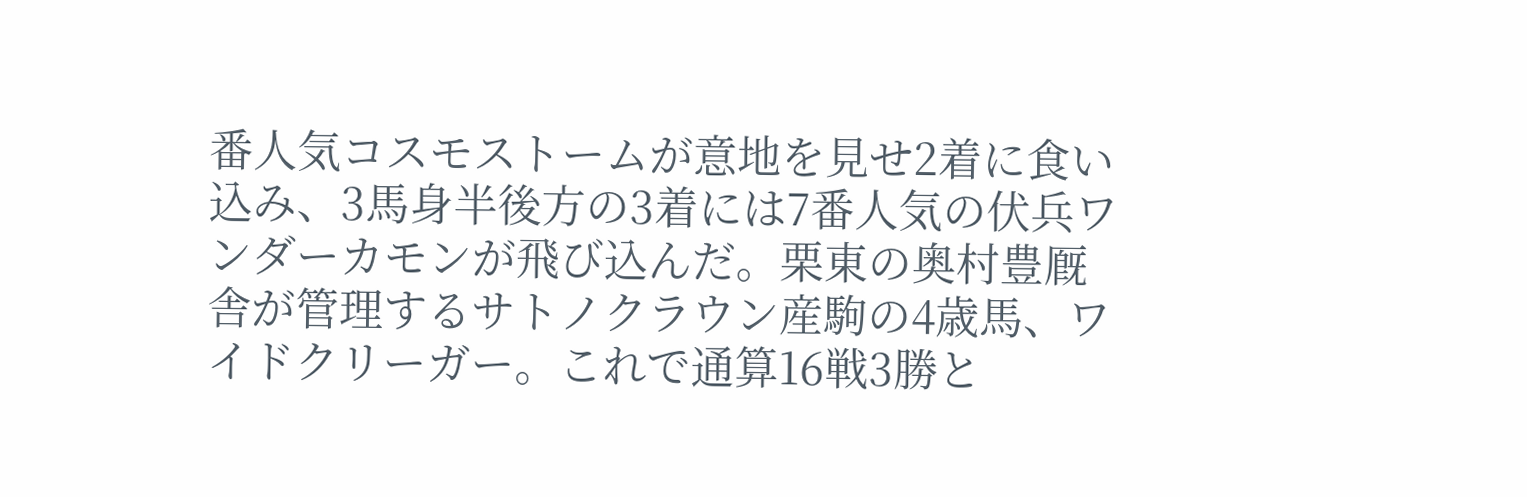番人気コスモストームが意地を見せ2着に食い込み、3馬身半後方の3着には7番人気の伏兵ワンダーカモンが飛び込んだ。栗東の奥村豊厩舎が管理するサトノクラウン産駒の4歳馬、ワイドクリーガー。これで通算16戦3勝と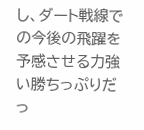し、ダート戦線での今後の飛躍を予感させる力強い勝ちっぷりだっ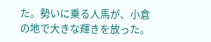た。勢いに乗る人馬が、小倉の地で大きな輝きを放った。